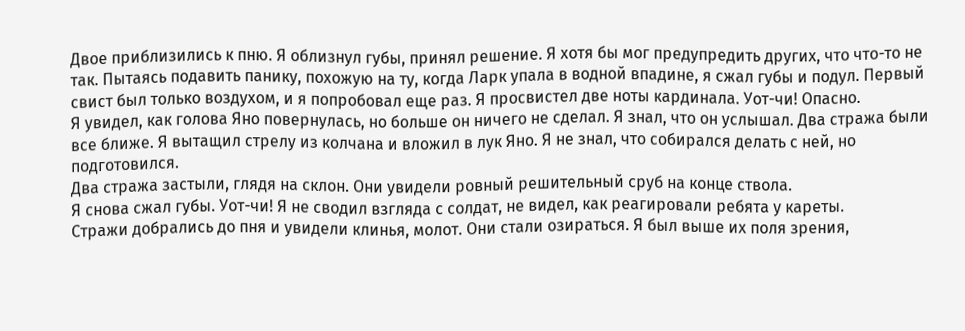Двое приблизились к пню. Я облизнул губы, принял решение. Я хотя бы мог предупредить других, что что-то не так. Пытаясь подавить панику, похожую на ту, когда Ларк упала в водной впадине, я сжал губы и подул. Первый свист был только воздухом, и я попробовал еще раз. Я просвистел две ноты кардинала. Уот-чи! Опасно.
Я увидел, как голова Яно повернулась, но больше он ничего не сделал. Я знал, что он услышал. Два стража были все ближе. Я вытащил стрелу из колчана и вложил в лук Яно. Я не знал, что собирался делать с ней, но подготовился.
Два стража застыли, глядя на склон. Они увидели ровный решительный сруб на конце ствола.
Я снова сжал губы. Уот-чи! Я не сводил взгляда с солдат, не видел, как реагировали ребята у кареты.
Стражи добрались до пня и увидели клинья, молот. Они стали озираться. Я был выше их поля зрения,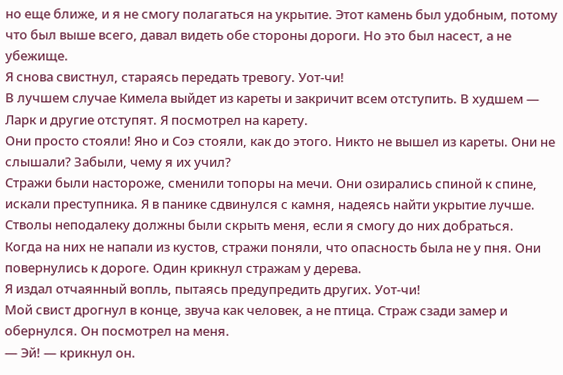но еще ближе, и я не смогу полагаться на укрытие. Этот камень был удобным, потому что был выше всего, давал видеть обе стороны дороги. Но это был насест, а не убежище.
Я снова свистнул, стараясь передать тревогу. Уот-чи!
В лучшем случае Кимела выйдет из кареты и закричит всем отступить. В худшем — Ларк и другие отступят. Я посмотрел на карету.
Они просто стояли! Яно и Соэ стояли, как до этого. Никто не вышел из кареты. Они не слышали? Забыли, чему я их учил?
Стражи были настороже, сменили топоры на мечи. Они озирались спиной к спине, искали преступника. Я в панике сдвинулся с камня, надеясь найти укрытие лучше. Стволы неподалеку должны были скрыть меня, если я смогу до них добраться.
Когда на них не напали из кустов, стражи поняли, что опасность была не у пня. Они повернулись к дороге. Один крикнул стражам у дерева.
Я издал отчаянный вопль, пытаясь предупредить других. Уот-чи!
Мой свист дрогнул в конце, звуча как человек, а не птица. Страж сзади замер и обернулся. Он посмотрел на меня.
— Эй! — крикнул он.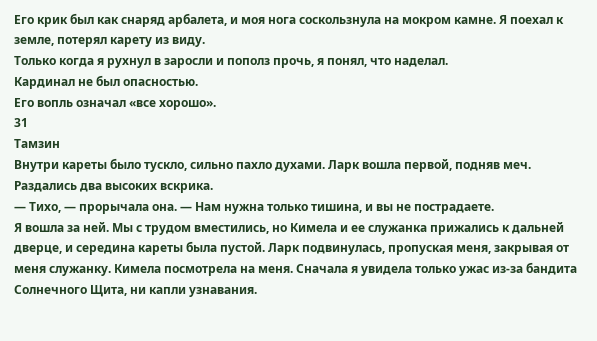Его крик был как снаряд арбалета, и моя нога соскользнула на мокром камне. Я поехал к земле, потерял карету из виду.
Только когда я рухнул в заросли и пополз прочь, я понял, что наделал.
Кардинал не был опасностью.
Его вопль означал «все хорошо».
31
Тамзин
Внутри кареты было тускло, сильно пахло духами. Ларк вошла первой, подняв меч. Раздались два высоких вскрика.
— Тихо, — прорычала она. — Нам нужна только тишина, и вы не пострадаете.
Я вошла за ней. Мы с трудом вместились, но Кимела и ее служанка прижались к дальней дверце, и середина кареты была пустой. Ларк подвинулась, пропуская меня, закрывая от меня служанку. Кимела посмотрела на меня. Сначала я увидела только ужас из-за бандита Солнечного Щита, ни капли узнавания.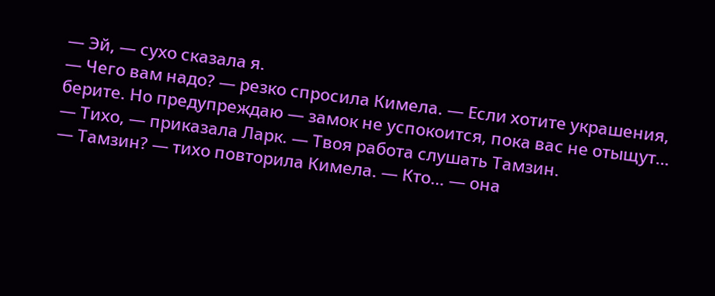— Эй, — сухо сказала я.
— Чего вам надо? — резко спросила Кимела. — Если хотите украшения, берите. Но предупреждаю — замок не успокоится, пока вас не отыщут…
— Тихо, — приказала Ларк. — Твоя работа слушать Тамзин.
— Тамзин? — тихо повторила Кимела. — Кто… — она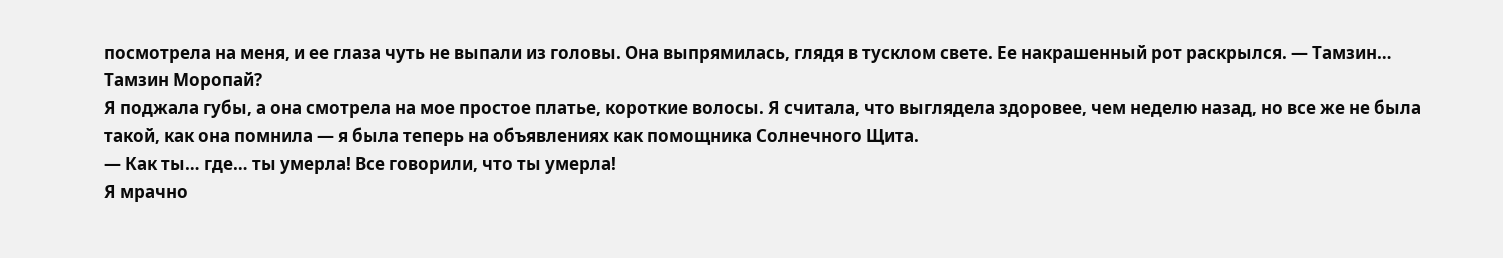посмотрела на меня, и ее глаза чуть не выпали из головы. Она выпрямилась, глядя в тусклом свете. Ее накрашенный рот раскрылся. — Тамзин… Тамзин Моропай?
Я поджала губы, а она смотрела на мое простое платье, короткие волосы. Я считала, что выглядела здоровее, чем неделю назад, но все же не была такой, как она помнила — я была теперь на объявлениях как помощника Солнечного Щита.
— Как ты… где… ты умерла! Все говорили, что ты умерла!
Я мрачно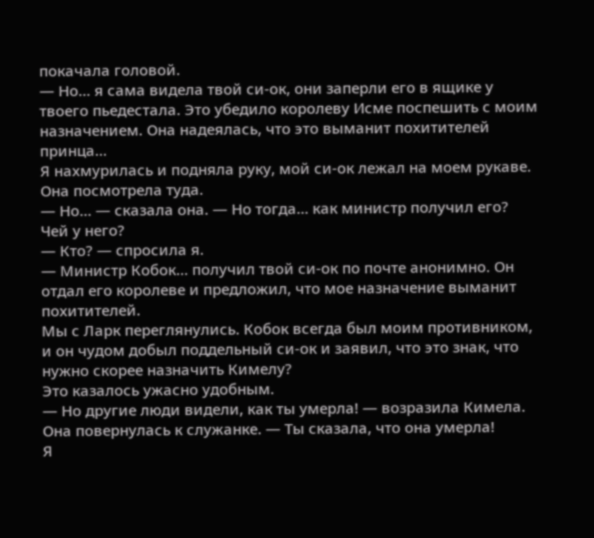покачала головой.
— Но… я сама видела твой си-ок, они заперли его в ящике у твоего пьедестала. Это убедило королеву Исме поспешить с моим назначением. Она надеялась, что это выманит похитителей принца…
Я нахмурилась и подняла руку, мой си-ок лежал на моем рукаве. Она посмотрела туда.
— Но… — сказала она. — Но тогда… как министр получил его? Чей у него?
— Кто? — спросила я.
— Министр Кобок… получил твой си-ок по почте анонимно. Он отдал его королеве и предложил, что мое назначение выманит похитителей.
Мы с Ларк переглянулись. Кобок всегда был моим противником, и он чудом добыл поддельный си-ок и заявил, что это знак, что нужно скорее назначить Кимелу?
Это казалось ужасно удобным.
— Но другие люди видели, как ты умерла! — возразила Кимела. Она повернулась к служанке. — Ты сказала, что она умерла!
Я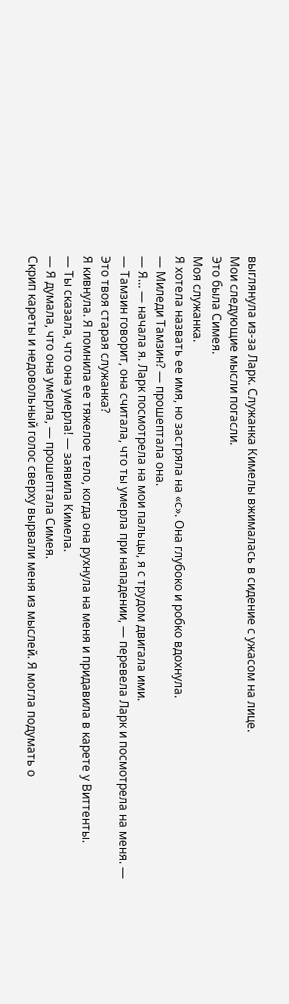выглянула из-за Ларк. Служанка Кимелы вжималась в сидение с ужасом на лице.
Мои следующие мысли погасли.
Это была Симея.
Моя служанка.
Я хотела назвать ее имя, но застряла на «с». Она глубоко и робко вдохнула.
— Миледи Тамзин? — прошептала она.
— Я… — начала я. Ларк посмотрела на мои пальцы, я с трудом двигала ими.
— Тамзин говорит, она считала, что ты умерла при нападении, — перевела Ларк и посмотрела на меня. — Это твоя старая служанка?
Я кивнула. Я помнила ее тяжелое тело, когда она рухнула на меня и придавила в карете у Виттенты.
— Ты сказала, что она умерла! — заявила Кимела.
— Я думала, что она умерла, — прошептала Симея.
Скрип кареты и недовольный голос сверху вырвали меня из мыслей. Я могла подумать о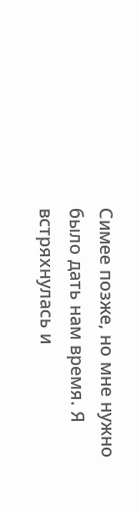Симее позже, но мне нужно было дать нам время. Я встряхнулась и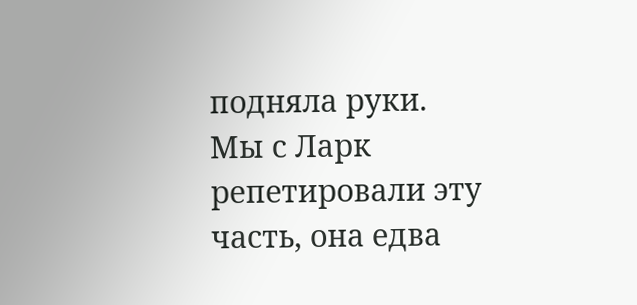подняла руки.
Мы с Ларк репетировали эту часть, она едва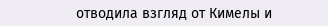отводила взгляд от Кимелы и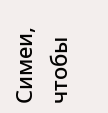Симеи, чтобы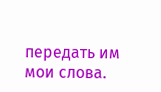передать им мои слова.